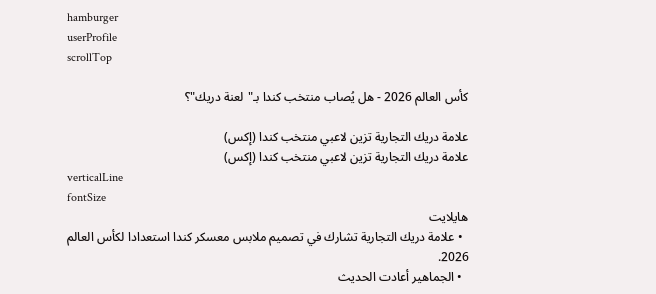hamburger
userProfile
scrollTop

كأس العالم 2026 - هل يُصاب منتخب كندا بـ"لعنة دريك"؟

علامة دريك التجارية تزين لاعبي منتخب كندا (إكس)
علامة دريك التجارية تزين لاعبي منتخب كندا (إكس)
verticalLine
fontSize
هايلايت
  • علامة دريك التجارية تشارك في تصميم ملابس معسكر كندا استعدادا لكأس العالم 2026.
  • الجماهير أعادت الحديث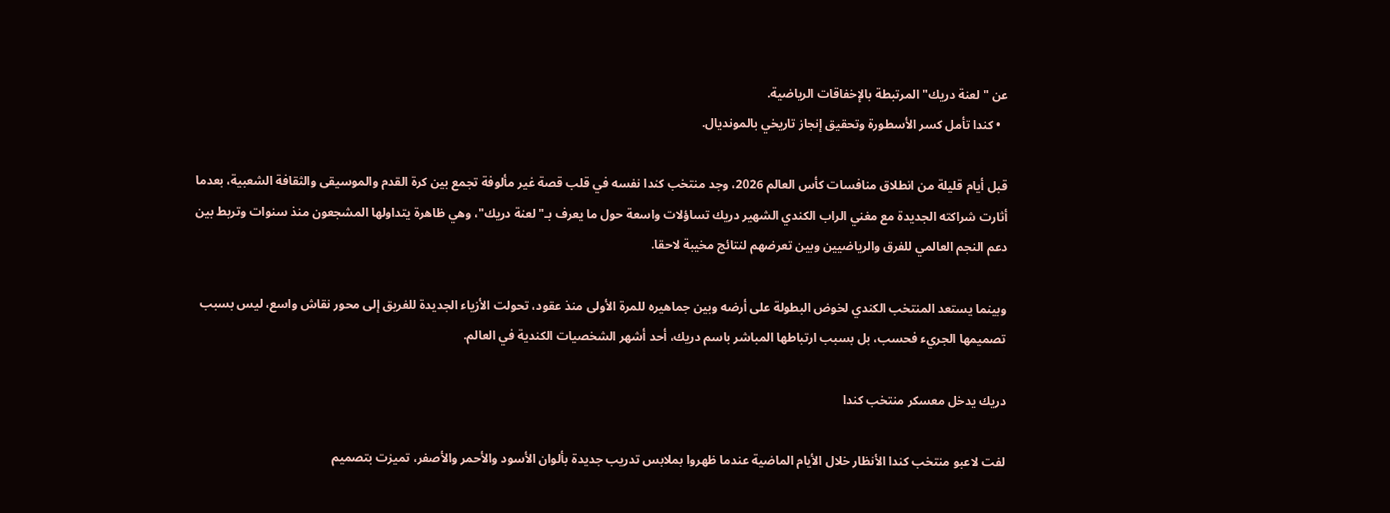عن "لعنة دريك" المرتبطة بالإخفاقات الرياضية.
  • كندا تأمل كسر الأسطورة وتحقيق إنجاز تاريخي بالمونديال.

قبل أيام قليلة من انطلاق منافسات كأس العالم 2026، وجد منتخب كندا نفسه في قلب قصة غير مألوفة تجمع بين كرة القدم والموسيقى والثقافة الشعبية، بعدما أثارت شراكته الجديدة مع مغني الراب الكندي الشهير دريك تساؤلات واسعة حول ما يعرف بـ"لعنة دريك"، وهي ظاهرة يتداولها المشجعون منذ سنوات وتربط بين دعم النجم العالمي للفرق والرياضيين وبين تعرضهم لنتائج مخيبة لاحقا.

وبينما يستعد المنتخب الكندي لخوض البطولة على أرضه وبين جماهيره للمرة الأولى منذ عقود، تحولت الأزياء الجديدة للفريق إلى محور نقاش واسع، ليس بسبب تصميمها الجريء فحسب، بل بسبب ارتباطها المباشر باسم دريك، أحد أشهر الشخصيات الكندية في العالم.

دريك يدخل معسكر منتخب كندا

لفت لاعبو منتخب كندا الأنظار خلال الأيام الماضية عندما ظهروا بملابس تدريب جديدة بألوان الأسود والأحمر والأصفر، تميزت بتصميم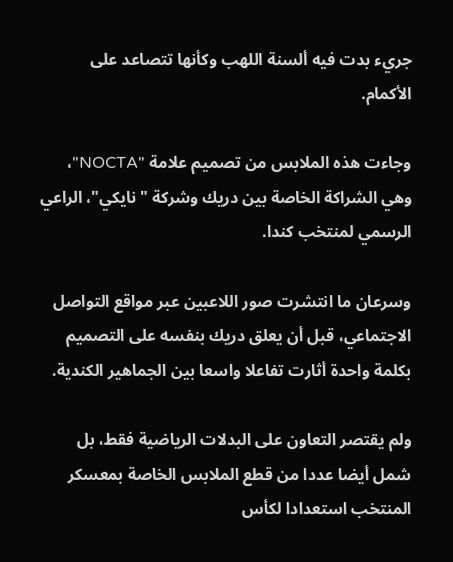جريء بدت فيه ألسنة اللهب وكأنها تتصاعد على الأكمام.

وجاءت هذه الملابس من تصميم علامة "NOCTA"، وهي الشراكة الخاصة بين دريك وشركة "نايكي"، الراعي الرسمي لمنتخب كندا.

وسرعان ما انتشرت صور اللاعبين عبر مواقع التواصل الاجتماعي، قبل أن يعلق دريك بنفسه على التصميم بكلمة واحدة أثارت تفاعلا واسعا بين الجماهير الكندية.

ولم يقتصر التعاون على البدلات الرياضية فقط، بل شمل أيضا عددا من قطع الملابس الخاصة بمعسكر المنتخب استعدادا لكأس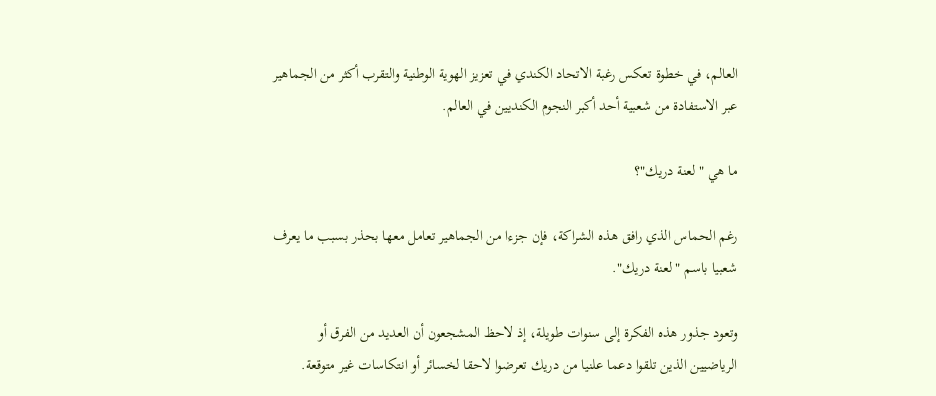العالم، في خطوة تعكس رغبة الاتحاد الكندي في تعزيز الهوية الوطنية والتقرب أكثر من الجماهير عبر الاستفادة من شعبية أحد أكبر النجوم الكنديين في العالم.

ما هي "لعنة دريك"؟

رغم الحماس الذي رافق هذه الشراكة، فإن جزءا من الجماهير تعامل معها بحذر بسبب ما يعرف شعبيا باسم "لعنة دريك".

وتعود جذور هذه الفكرة إلى سنوات طويلة، إذ لاحظ المشجعون أن العديد من الفرق أو الرياضيين الذين تلقوا دعما علنيا من دريك تعرضوا لاحقا لخسائر أو انتكاسات غير متوقعة.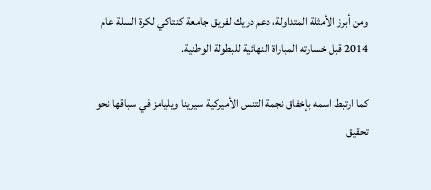ومن أبرز الأمثلة المتداولة، دعم دريك لفريق جامعة كنتاكي لكرة السلة عام 2014 قبل خسارته المباراة النهائية للبطولة الوطنية.

كما ارتبط اسمه بإخفاق نجمة التنس الأميركية سيرينا ويليامز في سباقها نحو تحقيق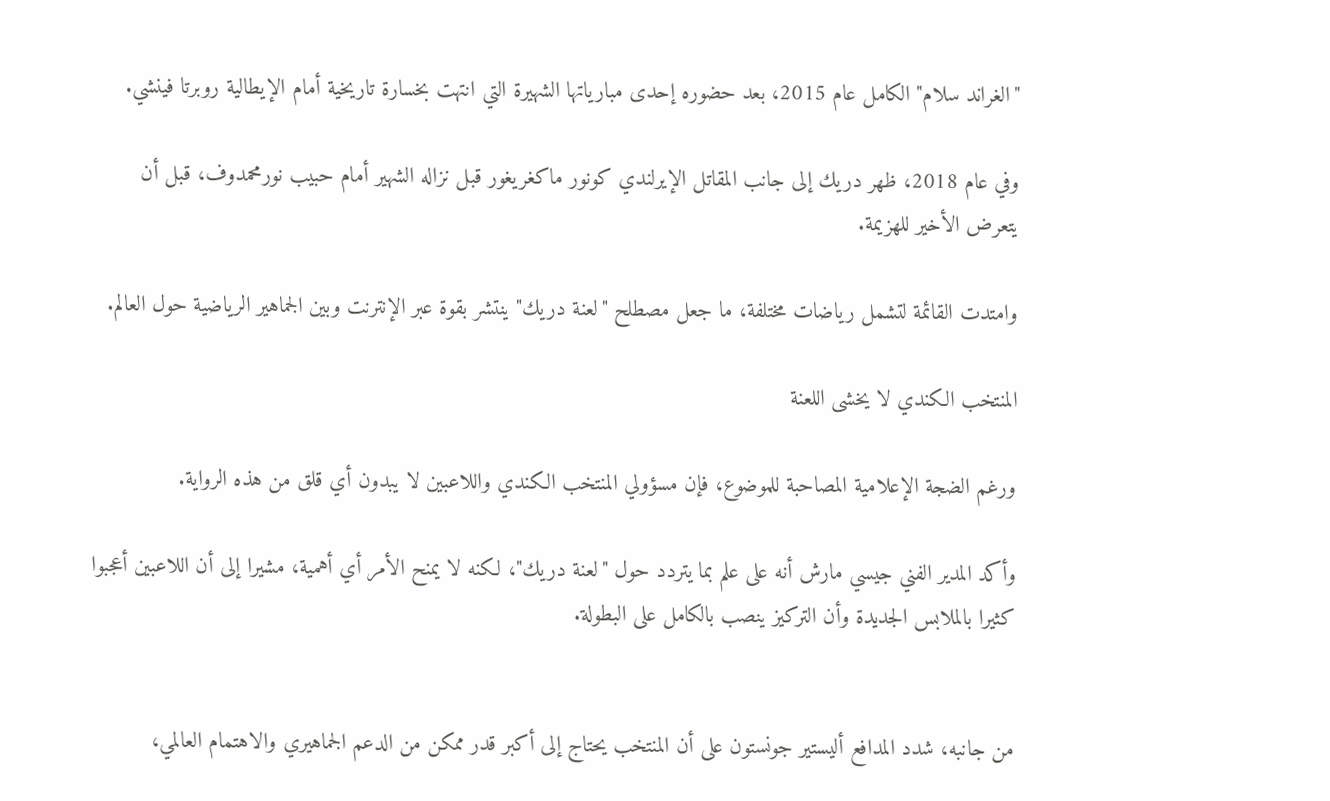"الغراند سلام" الكامل عام 2015، بعد حضوره إحدى مبارياتها الشهيرة التي انتهت بخسارة تاريخية أمام الإيطالية روبرتا فينشي.

وفي عام 2018، ظهر دريك إلى جانب المقاتل الإيرلندي كونور ماكغريغور قبل نزاله الشهير أمام حبيب نورمحمدوف، قبل أن يتعرض الأخير للهزيمة.

وامتدت القائمة لتشمل رياضات مختلفة، ما جعل مصطلح "لعنة دريك" ينتشر بقوة عبر الإنترنت وبين الجماهير الرياضية حول العالم.

المنتخب الكندي لا يخشى اللعنة

ورغم الضجة الإعلامية المصاحبة للموضوع، فإن مسؤولي المنتخب الكندي واللاعبين لا يبدون أي قلق من هذه الرواية.

وأكد المدير الفني جيسي مارش أنه على علم بما يتردد حول "لعنة دريك"، لكنه لا يمنح الأمر أي أهمية، مشيرا إلى أن اللاعبين أعجبوا كثيرا بالملابس الجديدة وأن التركيز ينصب بالكامل على البطولة.


من جانبه، شدد المدافع أليستير جونستون على أن المنتخب يحتاج إلى أكبر قدر ممكن من الدعم الجماهيري والاهتمام العالمي،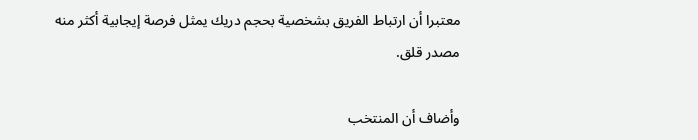معتبرا أن ارتباط الفريق بشخصية بحجم دريك يمثل فرصة إيجابية أكثر منه مصدر قلق.

وأضاف أن المنتخب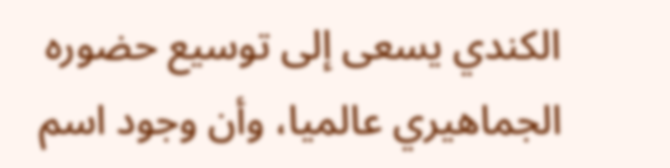الكندي يسعى إلى توسيع حضوره الجماهيري عالميا، وأن وجود اسم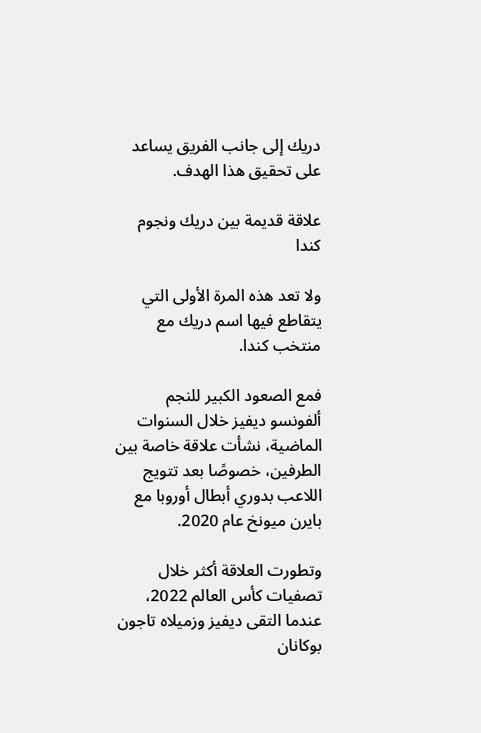دريك إلى جانب الفريق يساعد على تحقيق هذا الهدف.

علاقة قديمة بين دريك ونجوم كندا

ولا تعد هذه المرة الأولى التي يتقاطع فيها اسم دريك مع منتخب كندا.

فمع الصعود الكبير للنجم ألفونسو ديفيز خلال السنوات الماضية، نشأت علاقة خاصة بين الطرفين، خصوصًا بعد تتويج اللاعب بدوري أبطال أوروبا مع بايرن ميونخ عام 2020.

وتطورت العلاقة أكثر خلال تصفيات كأس العالم 2022، عندما التقى ديفيز وزميلاه تاجون بوكانان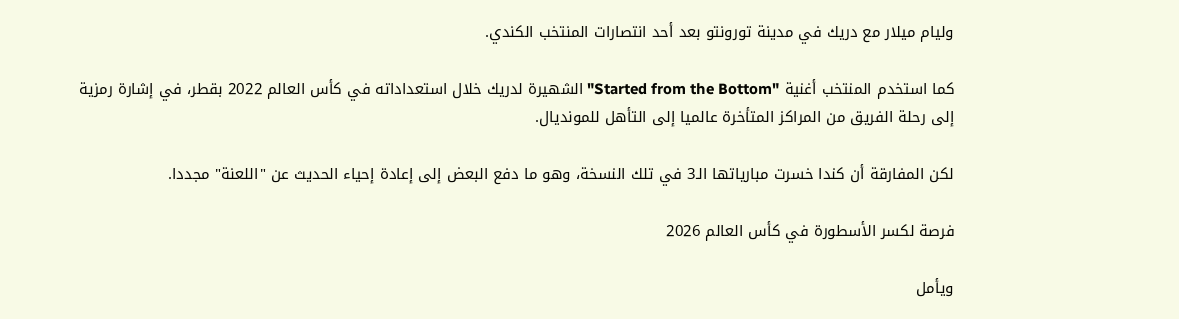وليام ميلار مع دريك في مدينة تورونتو بعد أحد انتصارات المنتخب الكندي.

كما استخدم المنتخب أغنية "Started from the Bottom" الشهيرة لدريك خلال استعداداته في كأس العالم 2022 بقطر، في إشارة رمزية إلى رحلة الفريق من المراكز المتأخرة عالميا إلى التأهل للمونديال.

لكن المفارقة أن كندا خسرت مبارياتها الـ3 في تلك النسخة، وهو ما دفع البعض إلى إعادة إحياء الحديث عن "اللعنة" مجددا.

فرصة لكسر الأسطورة في كأس العالم 2026

ويأمل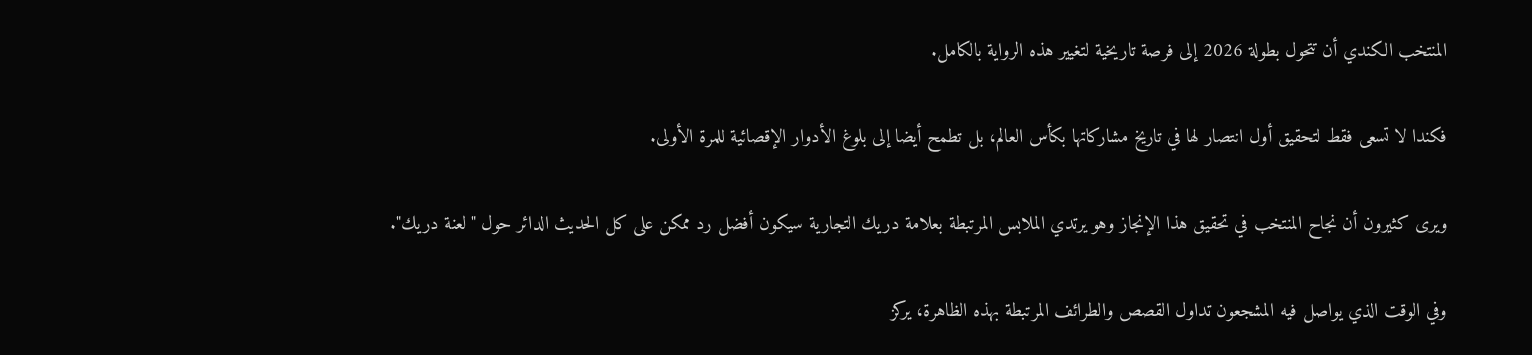المنتخب الكندي أن تتحول بطولة 2026 إلى فرصة تاريخية لتغيير هذه الرواية بالكامل.

فكندا لا تسعى فقط لتحقيق أول انتصار لها في تاريخ مشاركاتها بكأس العالم، بل تطمح أيضا إلى بلوغ الأدوار الإقصائية للمرة الأولى.

ويرى كثيرون أن نجاح المنتخب في تحقيق هذا الإنجاز وهو يرتدي الملابس المرتبطة بعلامة دريك التجارية سيكون أفضل رد ممكن على كل الحديث الدائر حول "لعنة دريك".

وفي الوقت الذي يواصل فيه المشجعون تداول القصص والطرائف المرتبطة بهذه الظاهرة، يركز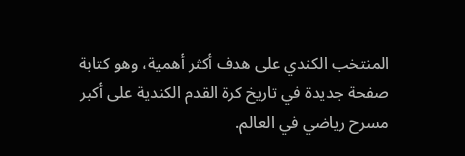المنتخب الكندي على هدف أكثر أهمية، وهو كتابة صفحة جديدة في تاريخ كرة القدم الكندية على أكبر مسرح رياضي في العالم.